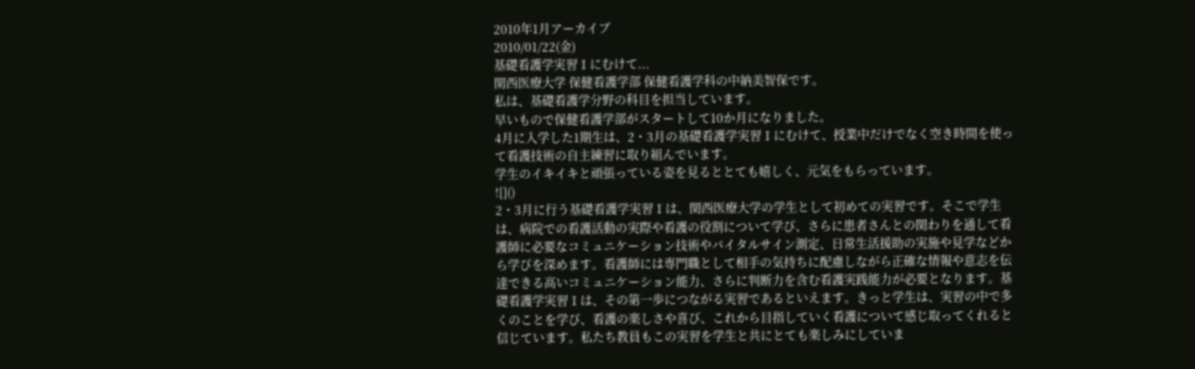2010年1月アーカイブ
2010/01/22(金)
基礎看護学実習Ⅰにむけて...
関西医療大学 保健看護学部 保健看護学科の中納美智保です。
私は、基礎看護学分野の科目を担当しています。
早いもので保健看護学部がスタートして10か月になりました。
4月に入学した1期生は、2・3月の基礎看護学実習Ⅰにむけて、授業中だけでなく空き時間を使って看護技術の自主練習に取り組んでいます。
学生のイキイキと頑張っている姿を見るととても嬉しく、元気をもらっています。
![]()
2・3月に行う基礎看護学実習Ⅰは、関西医療大学の学生として初めての実習です。そこで学生は、病院での看護活動の実際や看護の役割について学び、さらに患者さんとの関わりを通して看護師に必要なコミュニケーション技術やバイタルサイン測定、日常生活援助の実施や見学などから学びを深めます。看護師には専門職として相手の気持ちに配慮しながら正確な情報や意志を伝達できる高いコミュニケーション能力、さらに判断力を含む看護実践能力が必要となります。基礎看護学実習Ⅰは、その第一歩につながる実習であるといえます。きっと学生は、実習の中で多くのことを学び、看護の楽しさや喜び、これから目指していく看護について感じ取ってくれると信じています。私たち教員もこの実習を学生と共にとても楽しみにしていま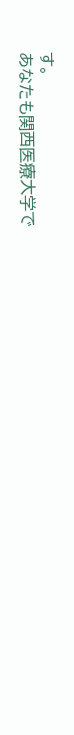す。
あなたも関西医療大学で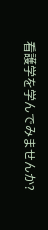看護学を学んでみませんか?